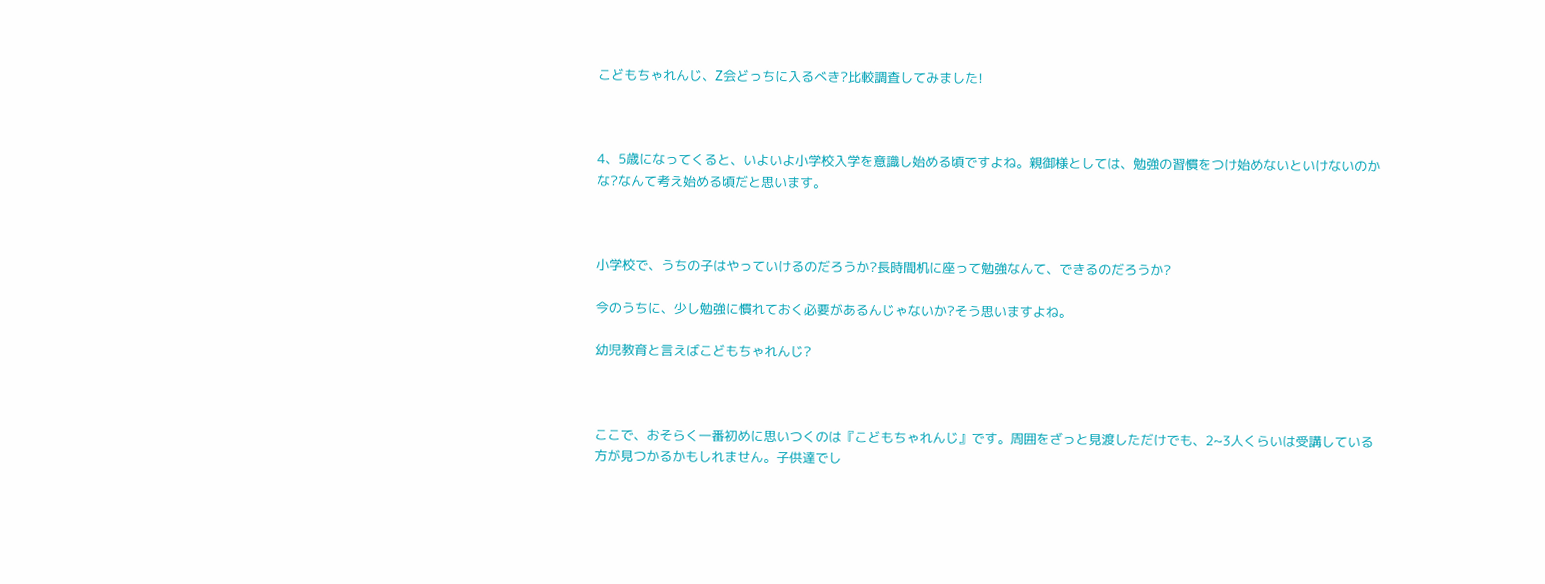こどもちゃれんじ、Z会どっちに入るべき?比較調査してみました!



4、5歳になってくると、いよいよ小学校入学を意識し始める頃ですよね。親御様としては、勉強の習慣をつけ始めないといけないのかな?なんて考え始める頃だと思います。



小学校で、うちの子はやっていけるのだろうか?長時間机に座って勉強なんて、できるのだろうか?

今のうちに、少し勉強に慣れておく必要があるんじゃないか?そう思いますよね。

幼児教育と言えばこどもちゃれんじ?



ここで、おそらく一番初めに思いつくのは『こどもちゃれんじ』です。周囲をざっと見渡しただけでも、2~3人くらいは受講している方が見つかるかもしれません。子供達でし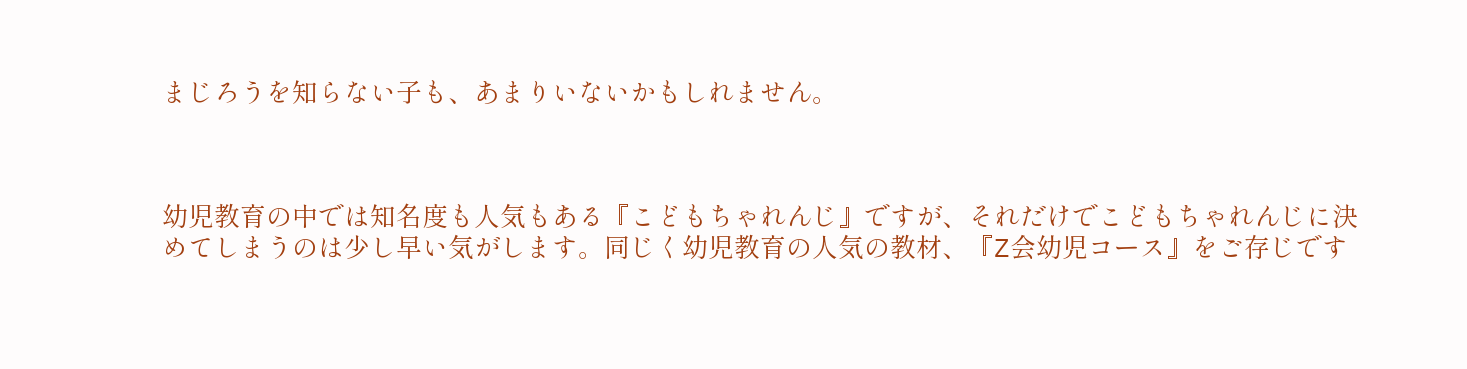まじろうを知らない子も、あまりいないかもしれません。



幼児教育の中では知名度も人気もある『こどもちゃれんじ』ですが、それだけでこどもちゃれんじに決めてしまうのは少し早い気がします。同じく幼児教育の人気の教材、『Z会幼児コース』をご存じです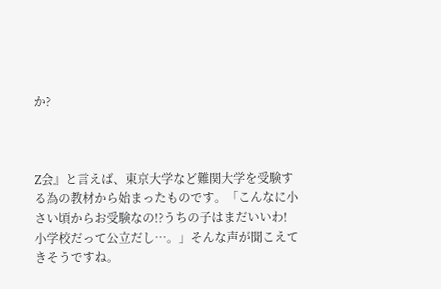か?



Z会』と言えば、東京大学など難関大学を受験する為の教材から始まったものです。「こんなに小さい頃からお受験なの!?うちの子はまだいいわ!小学校だって公立だし…。」そんな声が聞こえてきそうですね。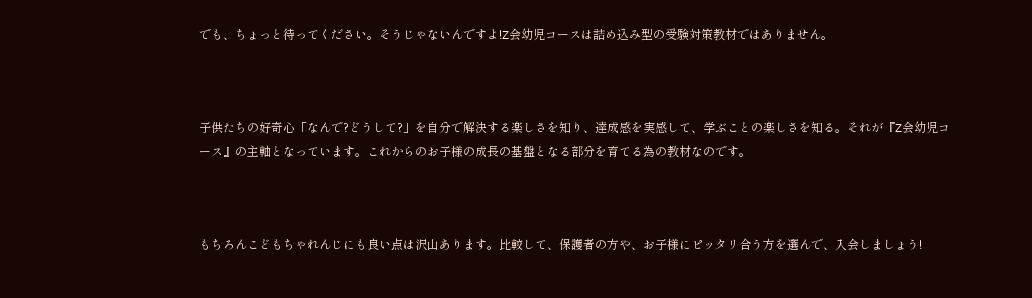でも、ちょっと待ってください。そうじゃないんですよ!Z会幼児コースは詰め込み型の受験対策教材ではありません。



子供たちの好奇心「なんで?どうして?」を自分で解決する楽しさを知り、達成感を実感して、学ぶことの楽しさを知る。それが『Z会幼児コース』の主軸となっています。これからのお子様の成長の基盤となる部分を育てる為の教材なのです。



もちろんこどもちゃれんじにも良い点は沢山あります。比較して、保護者の方や、お子様にピッタリ合う方を選んで、入会しましょう!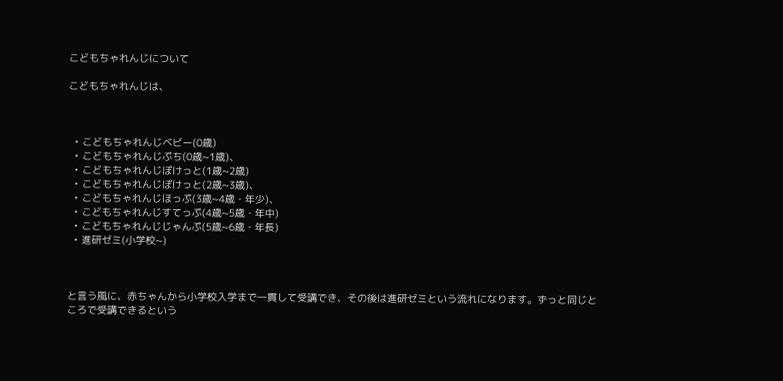こどもちゃれんじについて

こどもちゃれんじは、



  • こどもちゃれんじベビー(0歳)
  • こどもちゃれんじぷち(0歳~1歳)、
  • こどもちゃれんじぽけっと(1歳~2歳)
  • こどもちゃれんじぽけっと(2歳~3歳)、
  • こどもちゃれんじほっぷ(3歳~4歳・年少)、
  • こどもちゃれんじすてっぷ(4歳~5歳・年中)
  • こどもちゃれんじじゃんぷ(5歳~6歳・年長)
  • 進研ゼミ(小学校~)



と言う風に、赤ちゃんから小学校入学まで一貫して受講でき、その後は進研ゼミという流れになります。ずっと同じところで受講できるという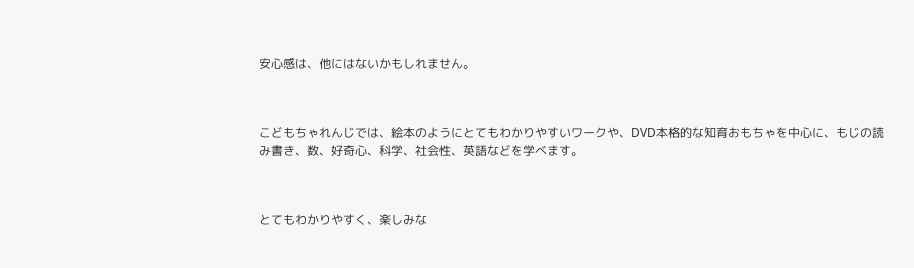安心感は、他にはないかもしれません。



こどもちゃれんじでは、絵本のようにとてもわかりやすいワークや、DVD本格的な知育おもちゃを中心に、もじの読み書き、数、好奇心、科学、社会性、英語などを学べます。



とてもわかりやすく、楽しみな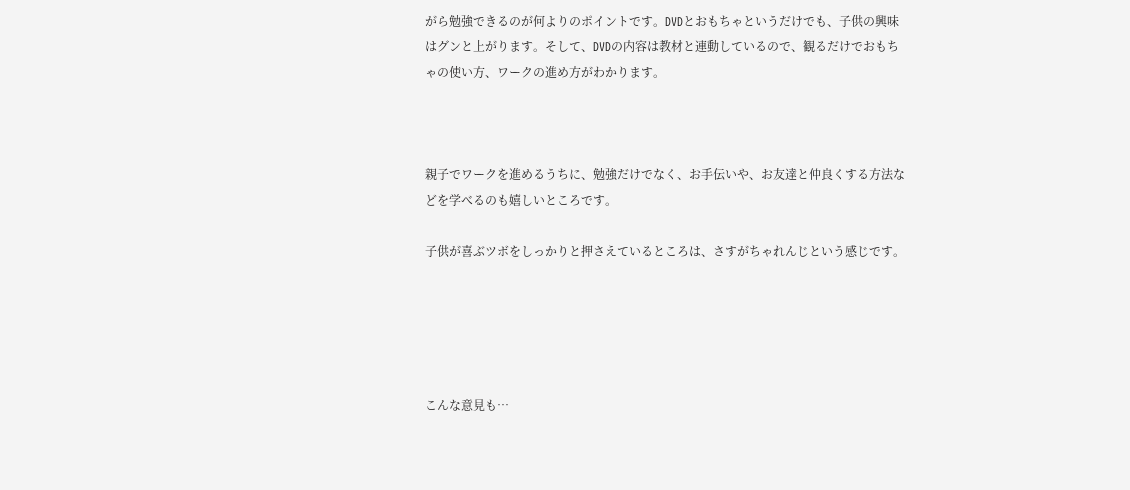がら勉強できるのが何よりのポイントです。DVDとおもちゃというだけでも、子供の興味はグンと上がります。そして、DVDの内容は教材と連動しているので、観るだけでおもちゃの使い方、ワークの進め方がわかります。



親子でワークを進めるうちに、勉強だけでなく、お手伝いや、お友達と仲良くする方法などを学べるのも嬉しいところです。

子供が喜ぶツボをしっかりと押さえているところは、さすがちゃれんじという感じです。





こんな意見も…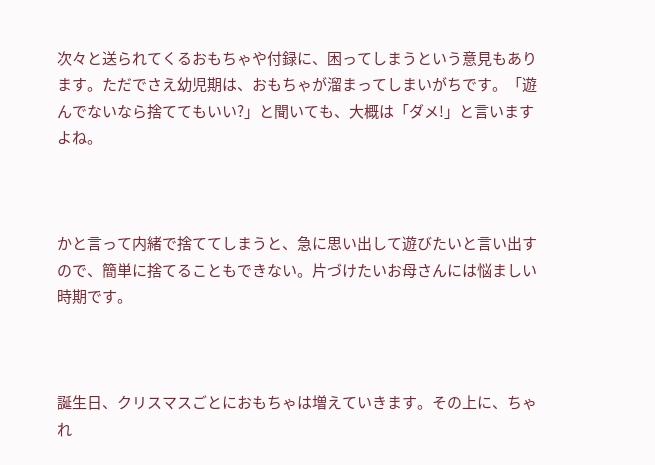次々と送られてくるおもちゃや付録に、困ってしまうという意見もあります。ただでさえ幼児期は、おもちゃが溜まってしまいがちです。「遊んでないなら捨ててもいい?」と聞いても、大概は「ダメ!」と言いますよね。



かと言って内緒で捨ててしまうと、急に思い出して遊びたいと言い出すので、簡単に捨てることもできない。片づけたいお母さんには悩ましい時期です。



誕生日、クリスマスごとにおもちゃは増えていきます。その上に、ちゃれ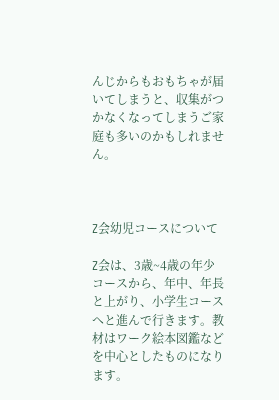んじからもおもちゃが届いてしまうと、収集がつかなくなってしまうご家庭も多いのかもしれません。



Z会幼児コースについて

Z会は、3歳~4歳の年少コースから、年中、年長と上がり、小学生コースへと進んで行きます。教材はワーク絵本図鑑などを中心としたものになります。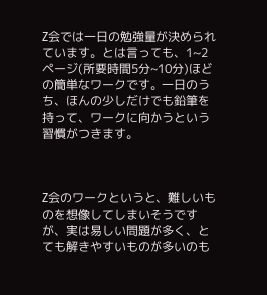Z会では一日の勉強量が決められています。とは言っても、1~2ページ(所要時間5分~10分)ほどの簡単なワークです。一日のうち、ほんの少しだけでも鉛筆を持って、ワークに向かうという習慣がつきます。



Z会のワークというと、難しいものを想像してしまいそうですが、実は易しい問題が多く、とても解きやすいものが多いのも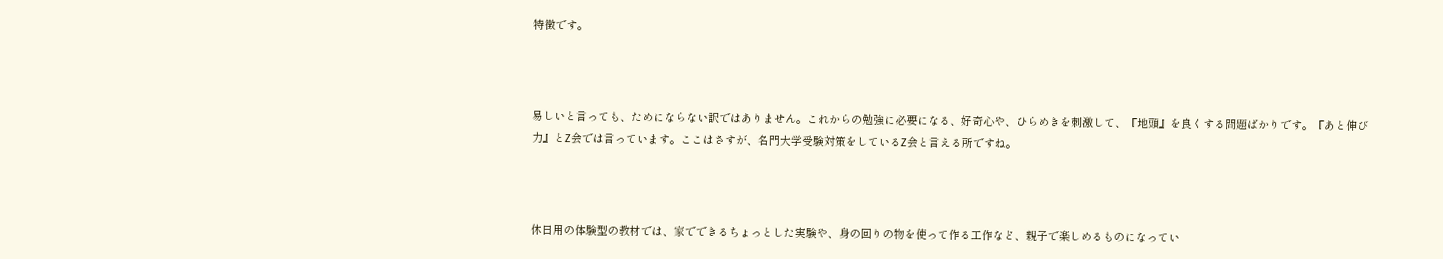特徴です。



易しいと言っても、ためにならない訳ではありません。これからの勉強に必要になる、好奇心や、ひらめきを刺激して、『地頭』を良くする問題ばかりです。『あと伸び力』とZ会では言っています。ここはさすが、名門大学受験対策をしているZ会と言える所ですね。



休日用の体験型の教材では、家でできるちょっとした実験や、身の回りの物を使って作る工作など、親子で楽しめるものになってい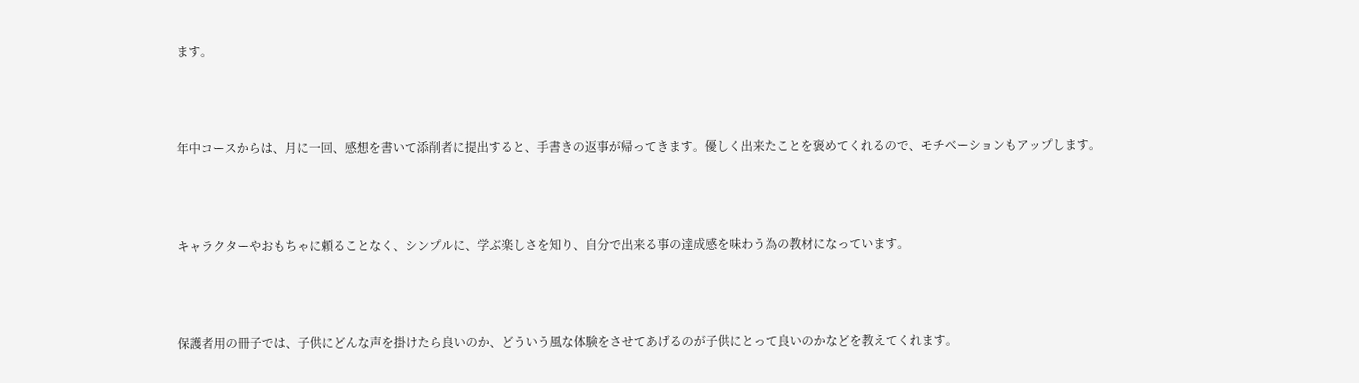ます。



年中コースからは、月に一回、感想を書いて添削者に提出すると、手書きの返事が帰ってきます。優しく出来たことを褒めてくれるので、モチベーションもアップします。



キャラクターやおもちゃに頼ることなく、シンプルに、学ぶ楽しさを知り、自分で出来る事の達成感を味わう為の教材になっています。



保護者用の冊子では、子供にどんな声を掛けたら良いのか、どういう風な体験をさせてあげるのが子供にとって良いのかなどを教えてくれます。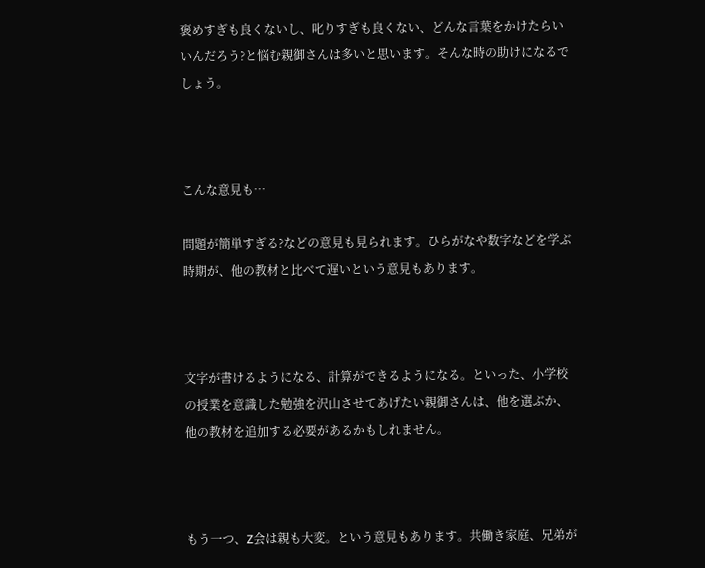褒めすぎも良くないし、叱りすぎも良くない、どんな言葉をかけたらいいんだろう?と悩む親御さんは多いと思います。そんな時の助けになるでしょう。



こんな意見も…

問題が簡単すぎる?などの意見も見られます。ひらがなや数字などを学ぶ時期が、他の教材と比べて遅いという意見もあります。



文字が書けるようになる、計算ができるようになる。といった、小学校の授業を意識した勉強を沢山させてあげたい親御さんは、他を選ぶか、他の教材を追加する必要があるかもしれません。



もう一つ、Z会は親も大変。という意見もあります。共働き家庭、兄弟が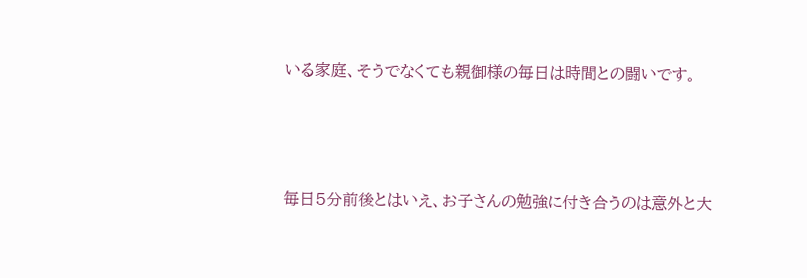いる家庭、そうでなくても親御様の毎日は時間との闘いです。



毎日5分前後とはいえ、お子さんの勉強に付き合うのは意外と大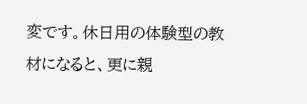変です。休日用の体験型の教材になると、更に親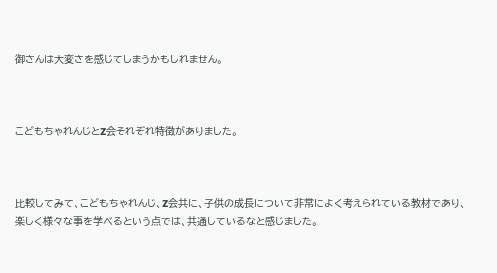御さんは大変さを感じてしまうかもしれません。



こどもちゃれんじとZ会それぞれ特徴がありました。



比較してみて、こどもちゃれんじ、Z会共に、子供の成長について非常によく考えられている教材であり、楽しく様々な事を学べるという点では、共通しているなと感じました。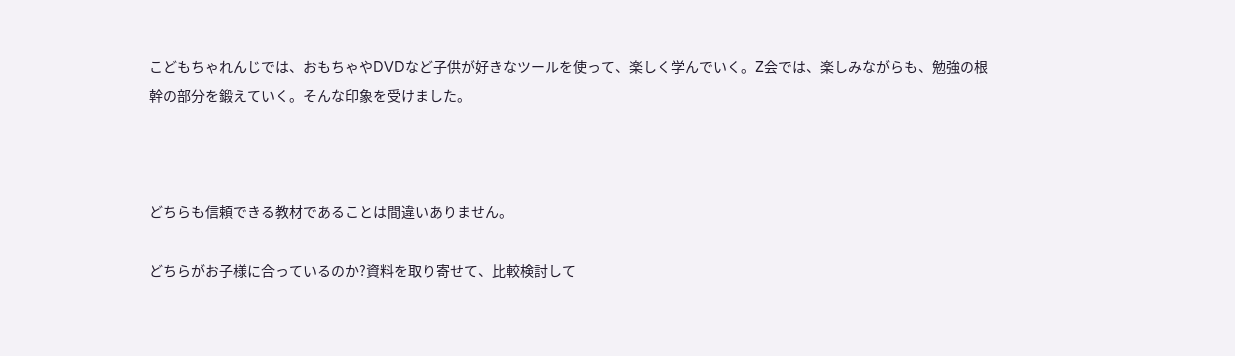こどもちゃれんじでは、おもちゃやDVDなど子供が好きなツールを使って、楽しく学んでいく。Z会では、楽しみながらも、勉強の根幹の部分を鍛えていく。そんな印象を受けました。



どちらも信頼できる教材であることは間違いありません。

どちらがお子様に合っているのか?資料を取り寄せて、比較検討して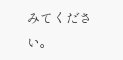みてください。